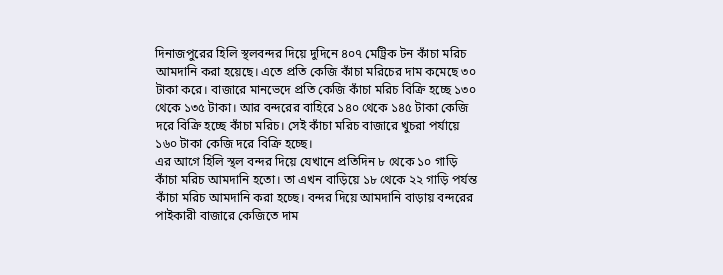দিনাজপুরের হিলি স্থলবন্দর দিয়ে দুদিনে ৪০৭ মেট্রিক টন কাঁচা মরিচ আমদানি করা হয়েছে। এতে প্রতি কেজি কাঁচা মরিচের দাম কমেছে ৩০ টাকা করে। বাজারে মানভেদে প্রতি কেজি কাঁচা মরিচ বিক্রি হচ্ছে ১৩০ থেকে ১৩৫ টাকা। আর বন্দরের বাহিরে ১৪০ থেকে ১৪৫ টাকা কেজি দরে বিক্রি হচ্ছে কাঁচা মরিচ। সেই কাঁচা মরিচ বাজারে খুচরা পর্যায়ে ১৬০ টাকা কেজি দরে বিক্রি হচ্ছে।
এর আগে হিলি স্থল বন্দর দিয়ে যেখানে প্রতিদিন ৮ থেকে ১০ গাড়ি কাঁচা মরিচ আমদানি হতো। তা এখন বাড়িয়ে ১৮ থেকে ২২ গাড়ি পর্যন্ত কাঁচা মরিচ আমদানি করা হচ্ছে। বন্দর দিয়ে আমদানি বাড়ায় বন্দরের পাইকারী বাজারে কেজিতে দাম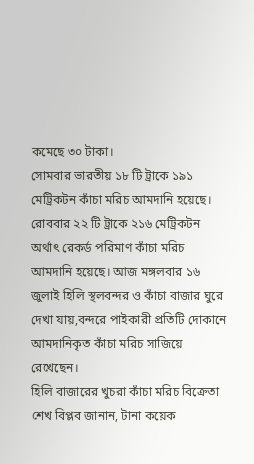কমেছে ৩০ টাকা।
সোমবার ভারতীয় ১৮ টি ট্রাকে ১৯১ মেট্রিকটন কাঁচা মরিচ আমদানি হয়েছে। রোববার ২২ টি ট্রাকে ২১৬ মেট্রিকটন অর্থাৎ রেকর্ড পরিমাণ কাঁচা মরিচ আমদানি হয়েছে। আজ মঙ্গলবার ১৬ জুলাই হিলি স্থলবন্দর ও কাঁচা বাজার ঘুরে দেখা যায়,বন্দরে পাইকারী প্রতিটি দোকানে আমদানিকৃত কাঁচা মরিচ সাজিয়ে রেখেছেন।
হিলি বাজারের খুচরা কাঁচা মরিচ বিক্রেতা শেখ বিপ্লব জানান, টানা কয়েক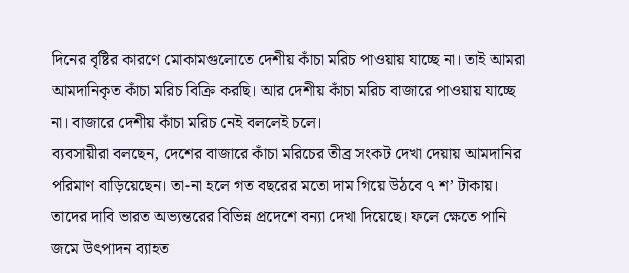দিনের বৃষ্টির কারণে মোকামগুলোতে দেশীয় কাঁচা মরিচ পাওয়ায় যাচ্ছে না। তাই আমরা আমদানিকৃত কাঁচা মরিচ বিক্রি করছি। আর দেশীয় কাঁচা মরিচ বাজারে পাওয়ায় যাচ্ছে না। বাজারে দেশীয় কাঁচা মরিচ নেই বললেই চলে।
ব্যবসায়ীরা বলছেন, দেশের বাজারে কাঁচা মরিচের তীব্র সংকট দেখা দেয়ায় আমদানির পরিমাণ বাড়িয়েছেন। তা-না হলে গত বছরের মতো দাম গিয়ে উঠবে ৭ শ’ টাকায়। তাদের দাবি ভারত অভ্যন্তরের বিভিন্ন প্রদেশে বন্যা দেখা দিয়েছে। ফলে ক্ষেতে পানি জমে উৎপাদন ব্যাহত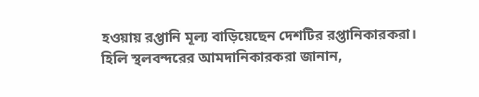হওয়ায় রপ্তানি মূল্য বাড়িয়েছেন দেশটির রপ্তানিকারকরা।
হিলি স্থলবন্দরের আমদানিকারকরা জানান,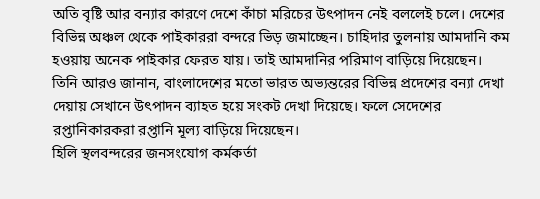অতি বৃষ্টি আর বন্যার কারণে দেশে কাঁচা মরিচের উৎপাদন নেই বললেই চলে। দেশের বিভিন্ন অঞ্চল থেকে পাইকাররা বন্দরে ভিড় জমাচ্ছেন। চাহিদার তুলনায় আমদানি কম হওয়ায় অনেক পাইকার ফেরত যায়। তাই আমদানির পরিমাণ বাড়িয়ে দিয়েছেন।
তিনি আরও জানান, বাংলাদেশের মতো ভারত অভ্যন্তরের বিভিন্ন প্রদেশের বন্যা দেখা দেয়ায় সেখানে উৎপাদন ব্যাহত হয়ে সংকট দেখা দিয়েছে। ফলে সেদেশের রপ্তানিকারকরা রপ্তানি মূল্য বাড়িয়ে দিয়েছেন।
হিলি স্থলবন্দরের জনসংযোগ কর্মকর্তা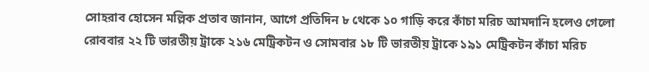সোহরাব হোসেন মল্লিক প্রতাব জানান, আগে প্রতিদিন ৮ থেকে ১০ গাড়ি করে কাঁচা মরিচ আমদানি হলেও গেলো রোববার ২২ টি ভারতীয় ট্রাকে ২১৬ মেট্রিকটন ও সোমবার ১৮ টি ভারতীয় ট্রাকে ১৯১ মেট্রিকটন কাঁচা মরিচ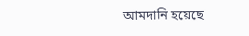আমদানি হয়েছে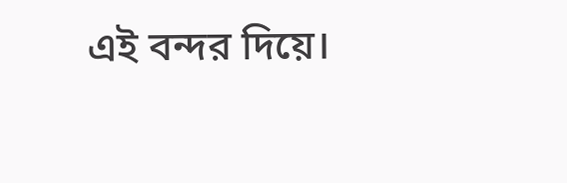এই বন্দর দিয়ে।